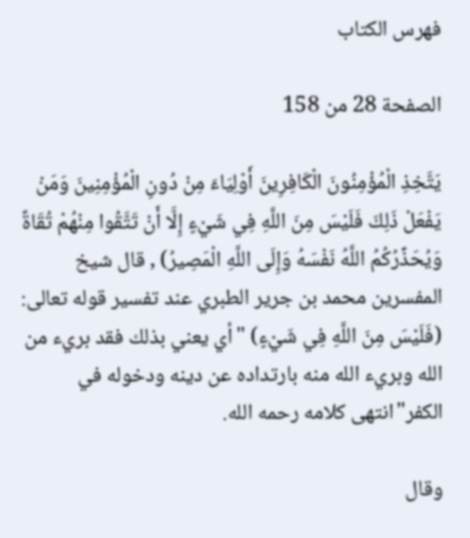فهرس الكتاب

الصفحة 28 من 158

يَتَّخِذِ الْمُؤْمِنُونَ الْكَافِرِينَ أَوْلِيَاءَ مِنْ دُونِ الْمُؤْمِنِينَ وَمَنْ يَفْعَلْ ذَلِكَ فَلَيْسَ مِنَ اللَّهِ فِي شَيْءٍ إِلَّا أَنْ تَتَّقُوا مِنْهُمْ تُقَاةً وَيُحَذِّرُكُمُ اللَّهُ نَفْسَهُ وَإِلَى اللَّهِ الْمَصِيرُ) , قال شيخ المفسرين محمد بن جرير الطبري عند تفسير قوله تعالى: (فَلَيْسَ مِنَ اللَّهِ فِي شَيْءٍ) "أي يعني بذلك فقد بريء من الله وبريء الله منه بارتداده عن دينه ودخوله في الكفر"انتهى كلامه رحمه الله.

وقال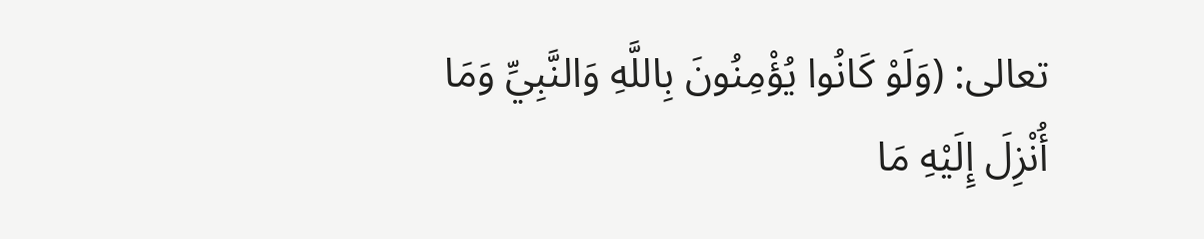تعالى: (وَلَوْ كَانُوا يُؤْمِنُونَ بِاللَّهِ وَالنَّبِيِّ وَمَا أُنْزِلَ إِلَيْهِ مَا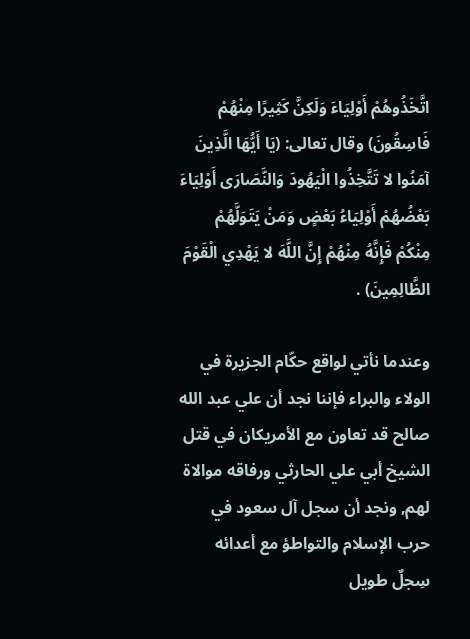اتَّخَذُوهُمْ أَوْلِيَاءَ وَلَكِنَّ كَثِيرًا مِنْهُمْ فَاسِقُونَ) وقال تعالى: (يَا أَيُّهَا الَّذِينَ آمَنُوا لا تَتَّخِذُوا الْيَهُودَ وَالنَّصَارَى أَوْلِيَاءَ بَعْضُهُمْ أَوْلِيَاءُ بَعْضٍ وَمَنْ يَتَوَلَّهُمْ مِنْكُمْ فَإِنَّهُ مِنْهُمْ إِنَّ اللَّهَ لا يَهْدِي الْقَوْمَ الظَّالِمِينَ) .

وعندما نأتي لواقع حكّام الجزيرة في الولاء والبراء فإننا نجد أن علي عبد الله صالح قد تعاون مع الأمريكان في قتل الشيخ أبي علي الحارثي ورفاقه موالاة لهم, ونجد أن سجل آل سعود في حرب الإسلام والتواطؤ مع أعدائه سِجلٌ طويل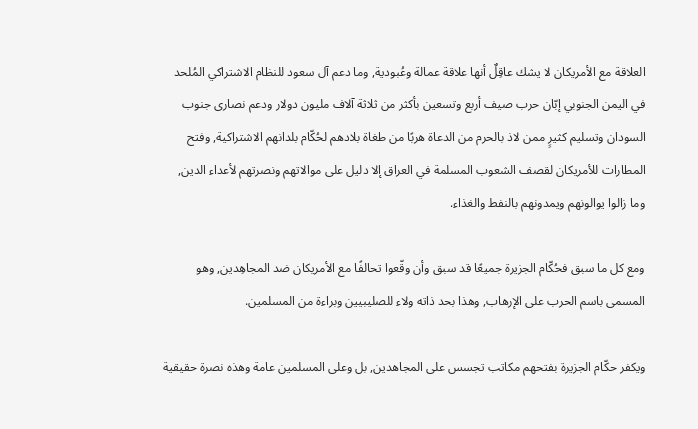العلاقة مع الأمريكان لا يشك عاقِلٌ أنها علاقة عمالة وعُبودية, وما دعم آل سعود للنظام الاشتراكي المُلحد في اليمن الجنوبي إبّان حرب صيف أربع وتسعين بأكثر من ثلاثة آلاف مليون دولار ودعم نصارى جنوب السودان وتسليم كثيرٍ ممن لاذ بالحرم من الدعاة هربًا من طغاة بلادهم لحُكّام بلدانهم الاشتراكية, وفتح المطارات للأمريكان لقصف الشعوب المسلمة في العراق إلا دليل على موالاتهم ونصرتهم لأعداء الدين, وما زالوا يوالونهم ويمدونهم بالنفط والغذاء.

ومع كل ما سبق فحُكّام الجزيرة جميعًا قد سبق وأن وقّعوا تحالفًا مع الأمريكان ضد المجاهِدين, وهو المسمى باسم الحرب على الإرهاب, وهذا بحد ذاته ولاء للصليبيين وبراءة من المسلمين.

ويكفر حكّام الجزيرة بفتحهم مكاتب تجسس على المجاهدين, بل وعلى المسلمين عامة وهذه نصرة حقيقية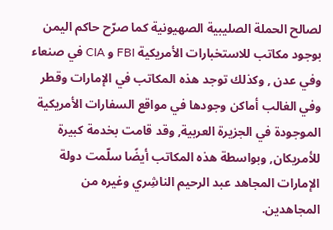لصالح الحملة الصليبية الصهيونية كما صرّح حاكم اليمن بوجود مكاتب للاستخبارات الأمريكية FBI و CIA في صنعاء وفي عدن , وكذلك توجد هذه المكاتب في الإمارات وقطر وفي الغالب أماكن وجودها في مواقع السفارات الأمريكية الموجودة في الجزيرة العربية, وقد قامت بخدمة كبيرة للأمريكان, وبواسطة هذه المكاتب أيضًا سلّمت دولة الإمارات المجاهد عبد الرحيم الناشِري وغيره من المجاهدين.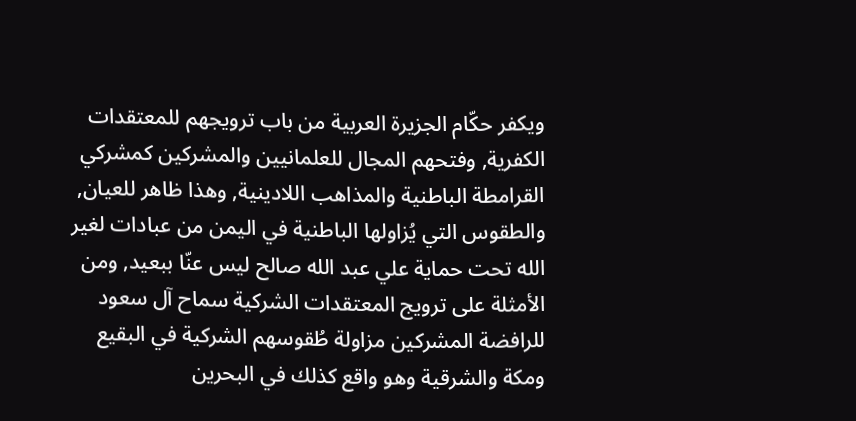ويكفر حكّام الجزيرة العربية من باب ترويجهم للمعتقدات الكفرية, وفتحهم المجال للعلمانيين والمشركين كمشركي القرامطة الباطنية والمذاهب اللادينية, وهذا ظاهر للعيان, والطقوس التي يُزاولها الباطنية في اليمن من عبادات لغير الله تحت حماية علي عبد الله صالح ليس عنّا ببعيد, ومن الأمثلة على ترويج المعتقدات الشركية سماح آل سعود للرافضة المشركين مزاولة طُقوسهم الشركية في البقيع ومكة والشرقية وهو واقع كذلك في البحرين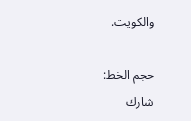والكويت.

حجم الخط:
شارك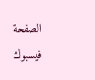الصفحة
فيسبوك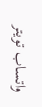واتساب تويتر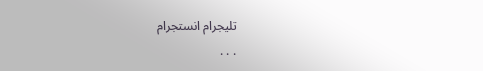تليجرام انستجرام
. . .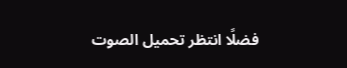فضلًا انتظر تحميل الصوت